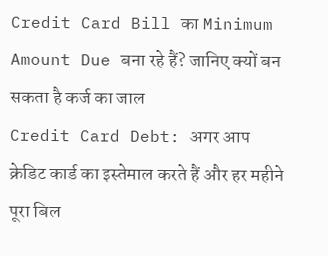Credit Card Bill का Minimum Amount Due बना रहे हैं? जानिए क्यों बन सकता है कर्ज का जाल
Credit Card Debt: अगर आप क्रेडिट कार्ड का इस्तेमाल करते हैं और हर महीने पूरा बिल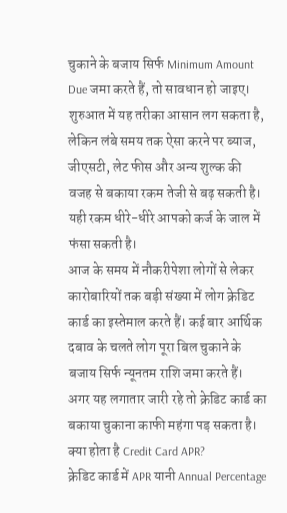चुकाने के बजाय सिर्फ Minimum Amount Due जमा करते हैं, तो सावधान हो जाइए। शुरुआत में यह तरीका आसान लग सकता है, लेकिन लंबे समय तक ऐसा करने पर ब्याज, जीएसटी, लेट फीस और अन्य शुल्क की वजह से बकाया रकम तेजी से बढ़ सकती है। यही रकम धीरे-धीरे आपको कर्ज के जाल में फंसा सकती है।
आज के समय में नौकरीपेशा लोगों से लेकर कारोबारियों तक बड़ी संख्या में लोग क्रेडिट कार्ड का इस्तेमाल करते हैं। कई बार आर्थिक दबाव के चलते लोग पूरा बिल चुकाने के बजाय सिर्फ न्यूनतम राशि जमा करते हैं। अगर यह लगातार जारी रहे तो क्रेडिट कार्ड का बकाया चुकाना काफी महंगा पड़ सकता है।
क्या होता है Credit Card APR?
क्रेडिट कार्ड में APR यानी Annual Percentage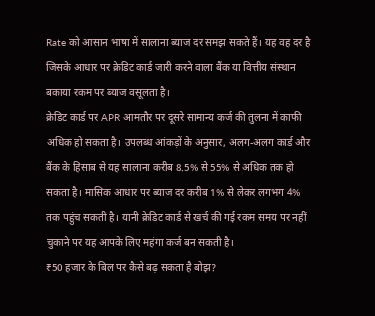Rate को आसान भाषा में सालाना ब्याज दर समझ सकते हैं। यह वह दर है जिसके आधार पर क्रेडिट कार्ड जारी करने वाला बैंक या वित्तीय संस्थान बकाया रकम पर ब्याज वसूलता है।
क्रेडिट कार्ड पर APR आमतौर पर दूसरे सामान्य कर्ज की तुलना में काफी अधिक हो सकता है। उपलब्ध आंकड़ों के अनुसार, अलग-अलग कार्ड और बैंक के हिसाब से यह सालाना करीब 8.5% से 55% से अधिक तक हो सकता है। मासिक आधार पर ब्याज दर करीब 1% से लेकर लगभग 4% तक पहुंच सकती है। यानी क्रेडिट कार्ड से खर्च की गई रकम समय पर नहीं चुकाने पर यह आपके लिए महंगा कर्ज बन सकती है।
₹50 हजार के बिल पर कैसे बढ़ सकता है बोझ?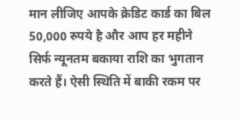मान लीजिए आपके क्रेडिट कार्ड का बिल 50,000 रुपये है और आप हर महीने सिर्फ न्यूनतम बकाया राशि का भुगतान करते हैं। ऐसी स्थिति में बाकी रकम पर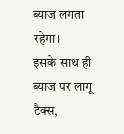ब्याज लगता रहेगा।
इसके साथ ही ब्याज पर लागू टैक्स,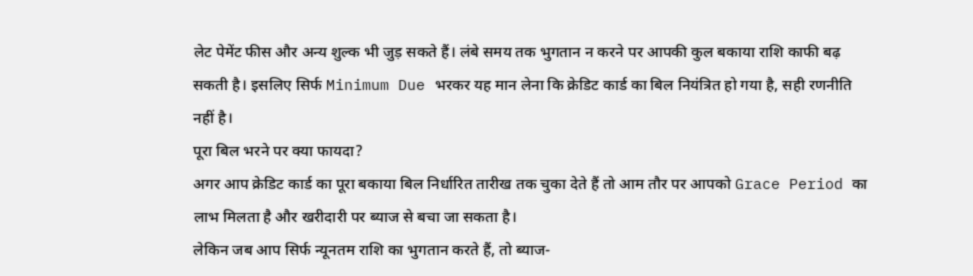लेट पेमेंट फीस और अन्य शुल्क भी जुड़ सकते हैं। लंबे समय तक भुगतान न करने पर आपकी कुल बकाया राशि काफी बढ़ सकती है। इसलिए सिर्फ Minimum Due भरकर यह मान लेना कि क्रेडिट कार्ड का बिल नियंत्रित हो गया है, सही रणनीति नहीं है।
पूरा बिल भरने पर क्या फायदा?
अगर आप क्रेडिट कार्ड का पूरा बकाया बिल निर्धारित तारीख तक चुका देते हैं तो आम तौर पर आपको Grace Period का लाभ मिलता है और खरीदारी पर ब्याज से बचा जा सकता है।
लेकिन जब आप सिर्फ न्यूनतम राशि का भुगतान करते हैं, तो ब्याज-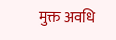मुक्त अवधि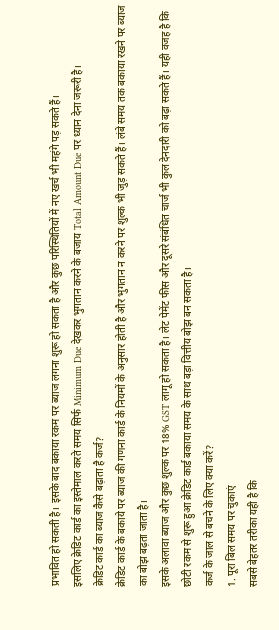प्रभावित हो सकती है। इसके बाद बकाया रकम पर ब्याज लगना शुरू हो सकता है और कुछ परिस्थितियों में नए खर्च भी महंगे पड़ सकते हैं।
इसलिए क्रेडिट कार्ड का इस्तेमाल करते समय सिर्फ Minimum Due देखकर भुगतान करने के बजाय Total Amount Due पर ध्यान देना जरूरी है।
क्रेडिट कार्ड का ब्याज कैसे बढ़ाता है कर्ज?
क्रेडिट कार्ड के बकाये पर ब्याज की गणना कार्ड के नियमों के अनुसार होती है और भुगतान न करने पर शुल्क भी जुड़ सकते हैं। लंबे समय तक बकाया रखने पर ब्याज का बोझ बढ़ता जाता है।
इसके अलावा ब्याज और कुछ शुल्क पर 18% GST लागू हो सकता है। लेट पेमेंट फीस और दूसरे संबंधित चार्ज भी कुल देनदारी को बढ़ा सकते हैं। यही वजह है कि छोटी रकम से शुरू हुआ क्रेडिट कार्ड बकाया समय के साथ बड़ा वित्तीय बोझ बन सकता है।
कर्ज के जाल से बचने के लिए क्या करें?
1. पूरा बिल समय पर चुकाएं
सबसे बेहतर तरीका यही है कि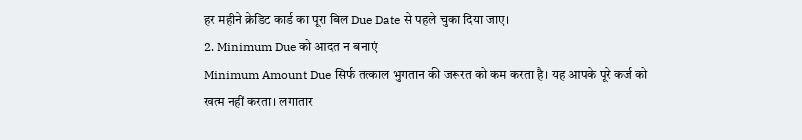हर महीने क्रेडिट कार्ड का पूरा बिल Due Date से पहले चुका दिया जाए।
2. Minimum Due को आदत न बनाएं
Minimum Amount Due सिर्फ तत्काल भुगतान की जरूरत को कम करता है। यह आपके पूरे कर्ज को खत्म नहीं करता। लगातार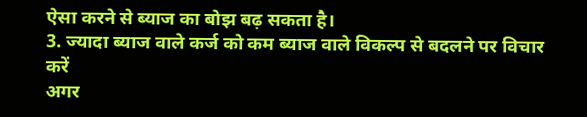ऐसा करने से ब्याज का बोझ बढ़ सकता है।
3. ज्यादा ब्याज वाले कर्ज को कम ब्याज वाले विकल्प से बदलने पर विचार करें
अगर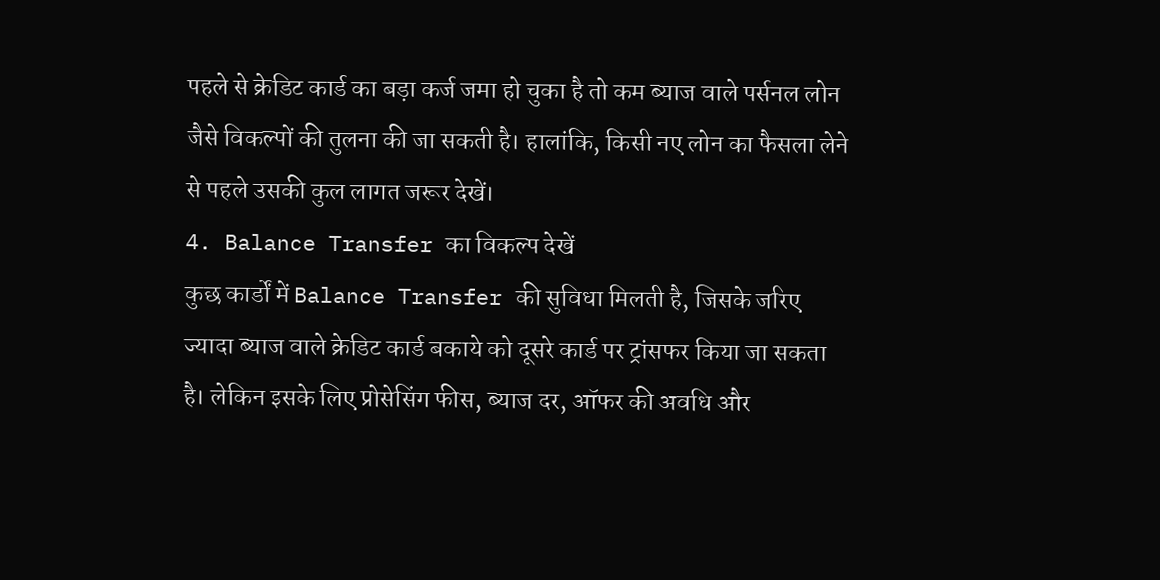पहले से क्रेडिट कार्ड का बड़ा कर्ज जमा हो चुका है तो कम ब्याज वाले पर्सनल लोन जैसे विकल्पों की तुलना की जा सकती है। हालांकि, किसी नए लोन का फैसला लेने से पहले उसकी कुल लागत जरूर देखें।
4. Balance Transfer का विकल्प देखें
कुछ कार्डों में Balance Transfer की सुविधा मिलती है, जिसके जरिए ज्यादा ब्याज वाले क्रेडिट कार्ड बकाये को दूसरे कार्ड पर ट्रांसफर किया जा सकता है। लेकिन इसके लिए प्रोसेसिंग फीस, ब्याज दर, ऑफर की अवधि और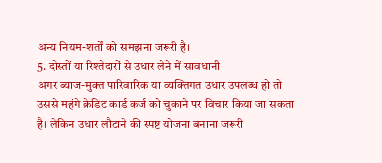अन्य नियम-शर्तों को समझना जरूरी है।
5. दोस्तों या रिश्तेदारों से उधार लेने में सावधानी
अगर ब्याज-मुक्त पारिवारिक या व्यक्तिगत उधार उपलब्ध हो तो उससे महंगे क्रेडिट कार्ड कर्ज को चुकाने पर विचार किया जा सकता है। लेकिन उधार लौटाने की स्पष्ट योजना बनाना जरूरी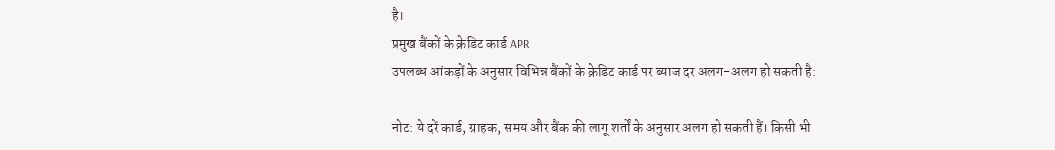है।
प्रमुख बैंकों के क्रेडिट कार्ड APR
उपलब्ध आंकड़ों के अनुसार विभिन्न बैंकों के क्रेडिट कार्ड पर ब्याज दर अलग-अलग हो सकती है:

नोट: ये दरें कार्ड, ग्राहक, समय और बैंक की लागू शर्तों के अनुसार अलग हो सकती हैं। किसी भी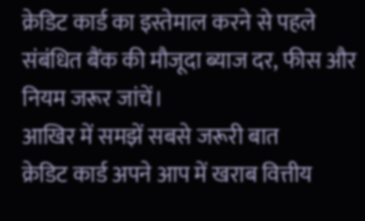क्रेडिट कार्ड का इस्तेमाल करने से पहले संबंधित बैंक की मौजूदा ब्याज दर, फीस और नियम जरूर जांचें।
आखिर में समझें सबसे जरूरी बात
क्रेडिट कार्ड अपने आप में खराब वित्तीय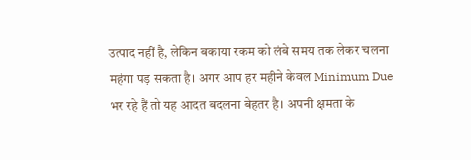उत्पाद नहीं है, लेकिन बकाया रकम को लंबे समय तक लेकर चलना महंगा पड़ सकता है। अगर आप हर महीने केवल Minimum Due भर रहे हैं तो यह आदत बदलना बेहतर है। अपनी क्षमता के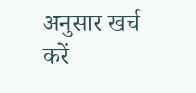अनुसार खर्च करें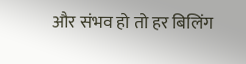और संभव हो तो हर बिलिंग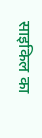साइकिल का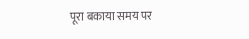पूरा बकाया समय पर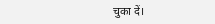चुका दें।